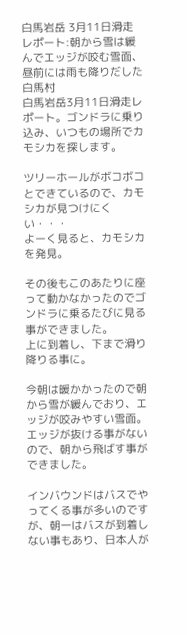白馬岩岳 3月11日滑走レポート:朝から雪は緩んでエッジが咬む雪面、昼前には雨も降りだした白馬村
白馬岩岳3月11日滑走レポート。ゴンドラに乗り込み、いつもの場所でカモシカを探します。

ツリーホールがボコボコとできているので、カモシカが見つけにくい・・・
よーく見ると、カモシカを発見。

その後もこのあたりに座って動かなかったのでゴンドラに乗るたびに見る事ができました。
上に到着し、下まで滑り降りる事に。

今朝は暖かかったので朝から雪が緩んでおり、エッジが咬みやすい雪面。エッジが抜ける事がないので、朝から飛ばす事ができました。

インバウンドはバスでやってくる事が多いのですが、朝一はバスが到着しない事もあり、日本人が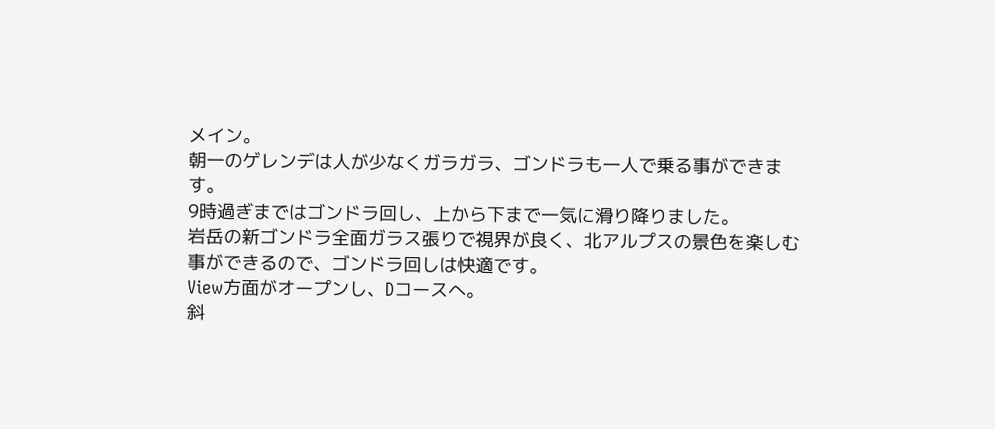メイン。
朝一のゲレンデは人が少なくガラガラ、ゴンドラも一人で乗る事ができます。
9時過ぎまではゴンドラ回し、上から下まで一気に滑り降りました。
岩岳の新ゴンドラ全面ガラス張りで視界が良く、北アルプスの景色を楽しむ事ができるので、ゴンドラ回しは快適です。
View方面がオープンし、Dコースへ。
斜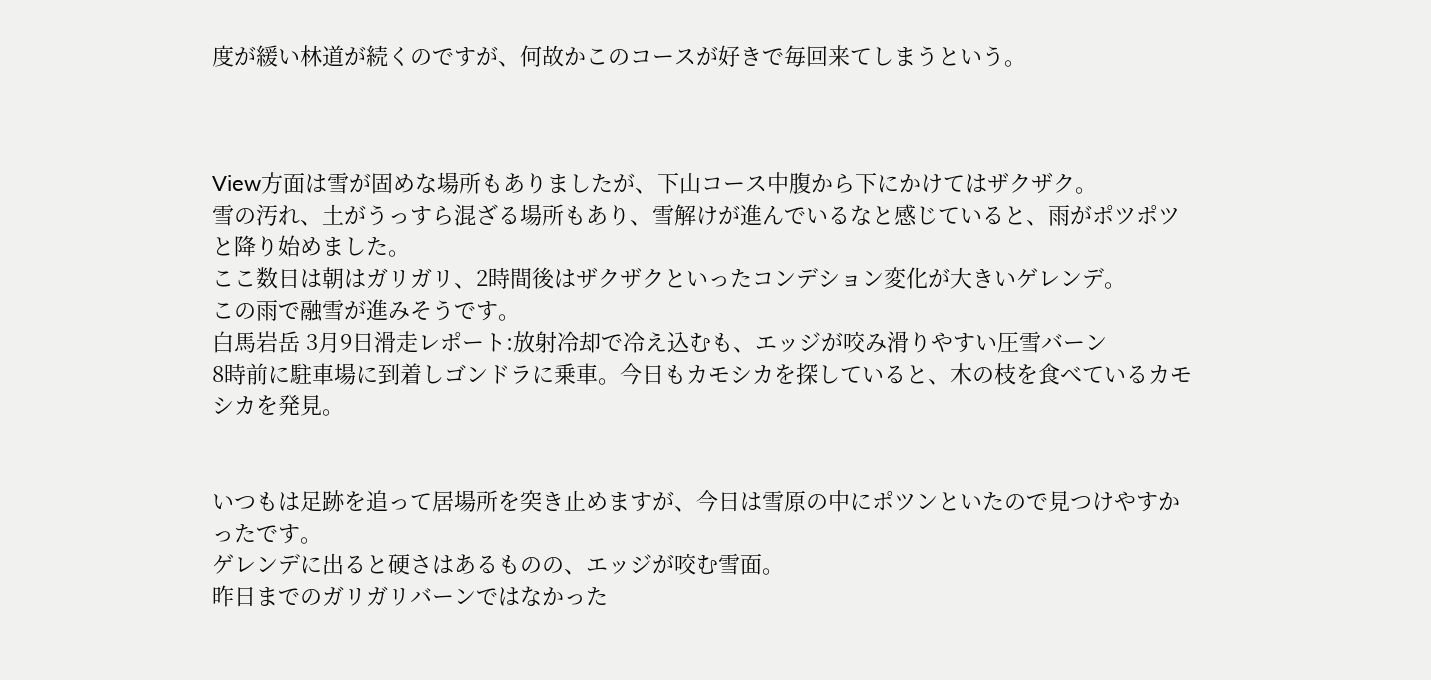度が緩い林道が続くのですが、何故かこのコースが好きで毎回来てしまうという。



View方面は雪が固めな場所もありましたが、下山コース中腹から下にかけてはザクザク。
雪の汚れ、土がうっすら混ざる場所もあり、雪解けが進んでいるなと感じていると、雨がポツポツと降り始めました。
ここ数日は朝はガリガリ、2時間後はザクザクといったコンデション変化が大きいゲレンデ。
この雨で融雪が進みそうです。
白馬岩岳 3月9日滑走レポート:放射冷却で冷え込むも、エッジが咬み滑りやすい圧雪バーン
8時前に駐車場に到着しゴンドラに乗車。今日もカモシカを探していると、木の枝を食べているカモシカを発見。


いつもは足跡を追って居場所を突き止めますが、今日は雪原の中にポツンといたので見つけやすかったです。
ゲレンデに出ると硬さはあるものの、エッジが咬む雪面。
昨日までのガリガリバーンではなかった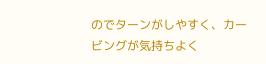のでターンがしやすく、カービングが気持ちよく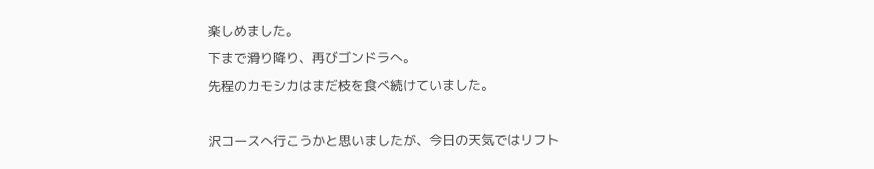楽しめました。
下まで滑り降り、再びゴンドラへ。
先程のカモシカはまだ枝を食べ続けていました。

沢コースへ行こうかと思いましたが、今日の天気ではリフト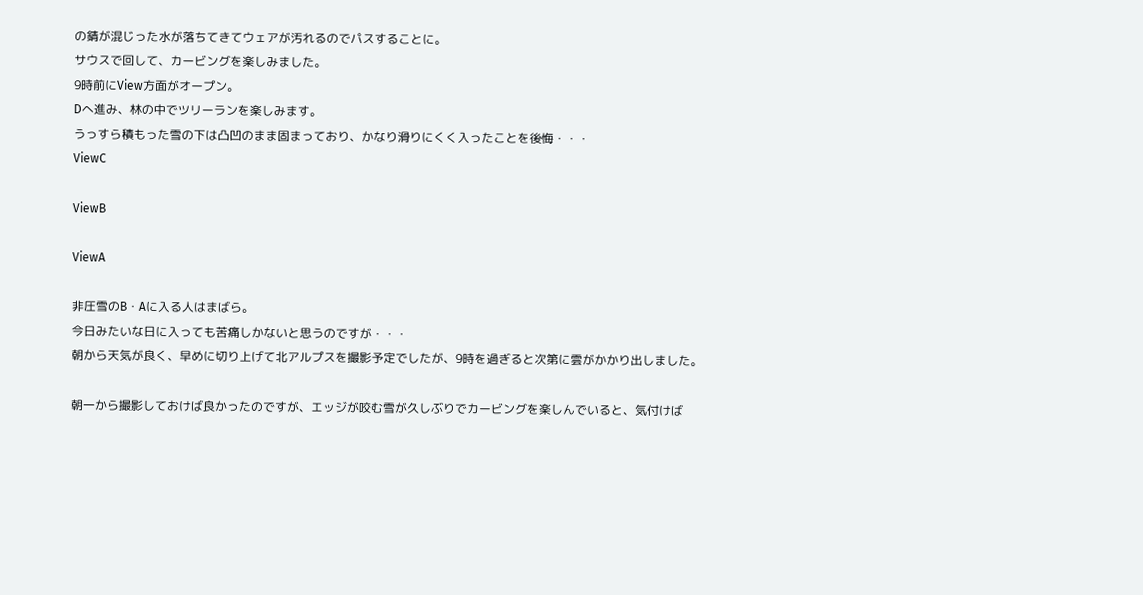の錆が混じった水が落ちてきてウェアが汚れるのでパスすることに。
サウスで回して、カービングを楽しみました。
9時前にView方面がオープン。
Dへ進み、林の中でツリーランを楽しみます。
うっすら積もった雪の下は凸凹のまま固まっており、かなり滑りにくく入ったことを後悔・・・
ViewC

ViewB

ViewA

非圧雪のB・Aに入る人はまばら。
今日みたいな日に入っても苦痛しかないと思うのですが・・・
朝から天気が良く、早めに切り上げて北アルプスを撮影予定でしたが、9時を過ぎると次第に雲がかかり出しました。

朝一から撮影しておけば良かったのですが、エッジが咬む雪が久しぶりでカービングを楽しんでいると、気付けば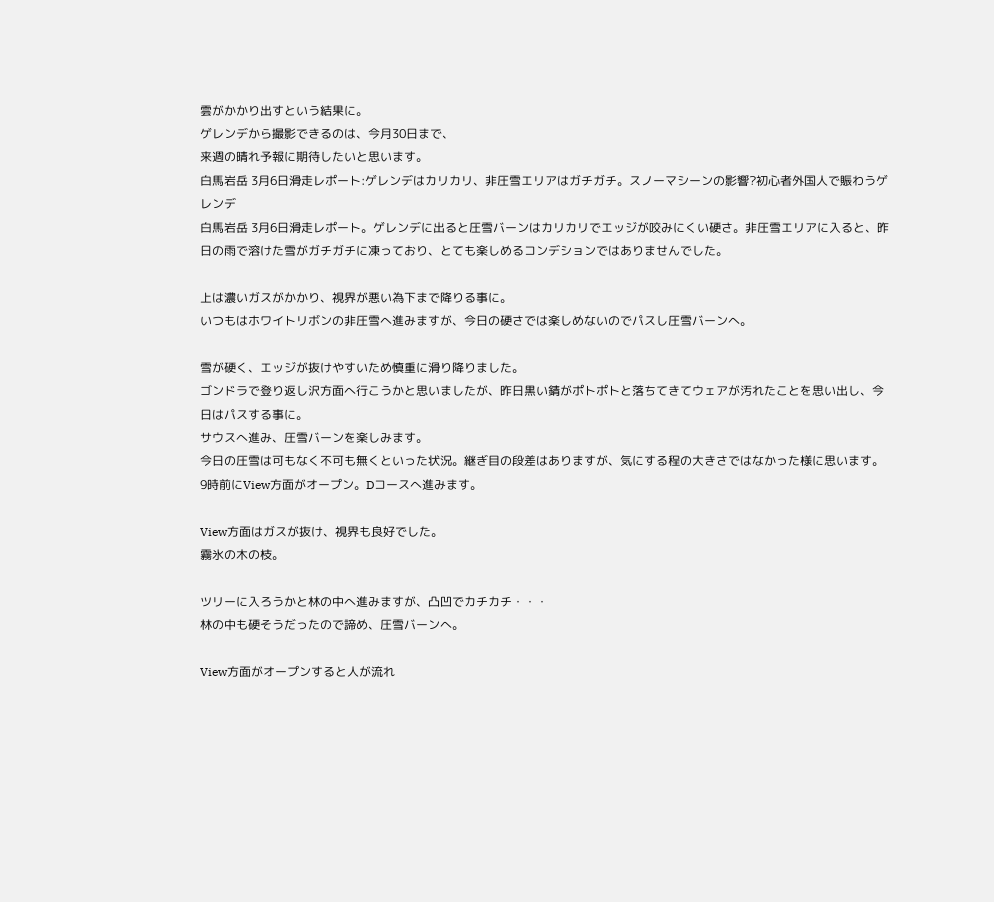雲がかかり出すという結果に。
ゲレンデから撮影できるのは、今月30日まで、
来週の晴れ予報に期待したいと思います。
白馬岩岳 3月6日滑走レポート:ゲレンデはカリカリ、非圧雪エリアはガチガチ。スノーマシーンの影響?初心者外国人で賑わうゲレンデ
白馬岩岳 3月6日滑走レポート。ゲレンデに出ると圧雪バーンはカリカリでエッジが咬みにくい硬さ。非圧雪エリアに入ると、昨日の雨で溶けた雪がガチガチに凍っており、とても楽しめるコンデションではありませんでした。

上は濃いガスがかかり、視界が悪い為下まで降りる事に。
いつもはホワイトリボンの非圧雪へ進みますが、今日の硬さでは楽しめないのでパスし圧雪バーンへ。

雪が硬く、エッジが抜けやすいため慎重に滑り降りました。
ゴンドラで登り返し沢方面へ行こうかと思いましたが、昨日黒い錆がポトポトと落ちてきてウェアが汚れたことを思い出し、今日はパスする事に。
サウスへ進み、圧雪バーンを楽しみます。
今日の圧雪は可もなく不可も無くといった状況。継ぎ目の段差はありますが、気にする程の大きさではなかった様に思います。
9時前にView方面がオープン。Dコースへ進みます。

View方面はガスが抜け、視界も良好でした。
霧氷の木の枝。

ツリーに入ろうかと林の中へ進みますが、凸凹でカチカチ・・・
林の中も硬そうだったので諦め、圧雪バーンへ。

View方面がオープンすると人が流れ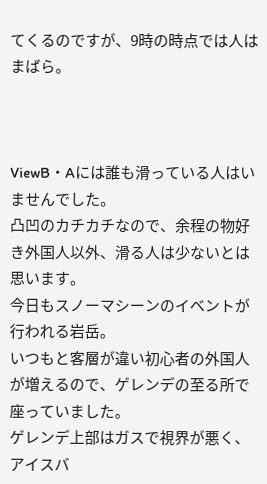てくるのですが、9時の時点では人はまばら。



ViewB・Aには誰も滑っている人はいませんでした。
凸凹のカチカチなので、余程の物好き外国人以外、滑る人は少ないとは思います。
今日もスノーマシーンのイベントが行われる岩岳。
いつもと客層が違い初心者の外国人が増えるので、ゲレンデの至る所で座っていました。
ゲレンデ上部はガスで視界が悪く、アイスバ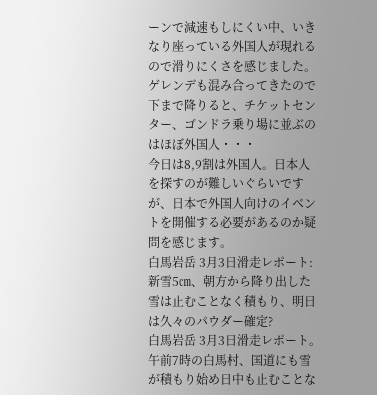ーンで減速もしにくい中、いきなり座っている外国人が現れるので滑りにくさを感じました。
ゲレンデも混み合ってきたので下まで降りると、チケットセンター、ゴンドラ乗り場に並ぶのはほぼ外国人・・・
今日は8,9割は外国人。日本人を探すのが難しいぐらいですが、日本で外国人向けのイベントを開催する必要があるのか疑問を感じます。
白馬岩岳 3月3日滑走レポート:新雪5㎝、朝方から降り出した雪は止むことなく積もり、明日は久々のパウダー確定?
白馬岩岳 3月3日滑走レポート。午前7時の白馬村、国道にも雪が積もり始め日中も止むことな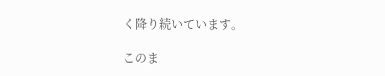く降り続いています。

このま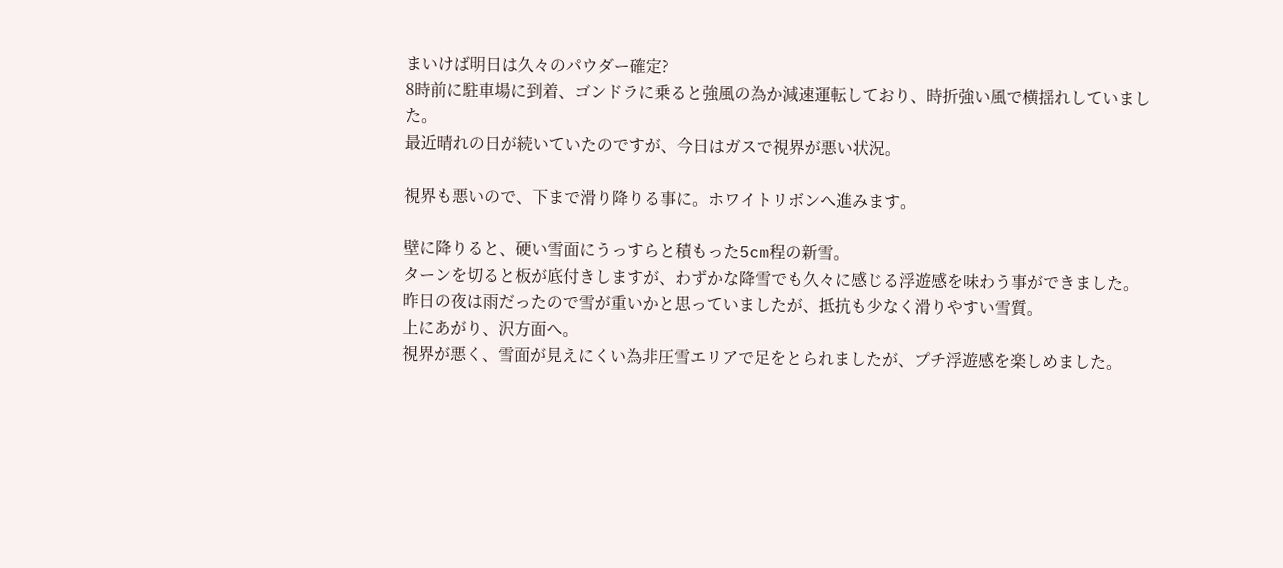まいけば明日は久々のパウダー確定?
8時前に駐車場に到着、ゴンドラに乗ると強風の為か減速運転しており、時折強い風で横揺れしていました。
最近晴れの日が続いていたのですが、今日はガスで視界が悪い状況。

視界も悪いので、下まで滑り降りる事に。ホワイトリボンへ進みます。

壁に降りると、硬い雪面にうっすらと積もった5cm程の新雪。
ターンを切ると板が底付きしますが、わずかな降雪でも久々に感じる浮遊感を味わう事ができました。
昨日の夜は雨だったので雪が重いかと思っていましたが、抵抗も少なく滑りやすい雪質。
上にあがり、沢方面へ。
視界が悪く、雪面が見えにくい為非圧雪エリアで足をとられましたが、プチ浮遊感を楽しめました。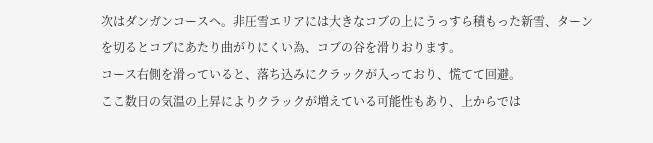次はダンガンコースへ。非圧雪エリアには大きなコブの上にうっすら積もった新雪、ターンを切るとコブにあたり曲がりにくい為、コブの谷を滑りおります。
コース右側を滑っていると、落ち込みにクラックが入っており、慌てて回避。
ここ数日の気温の上昇によりクラックが増えている可能性もあり、上からでは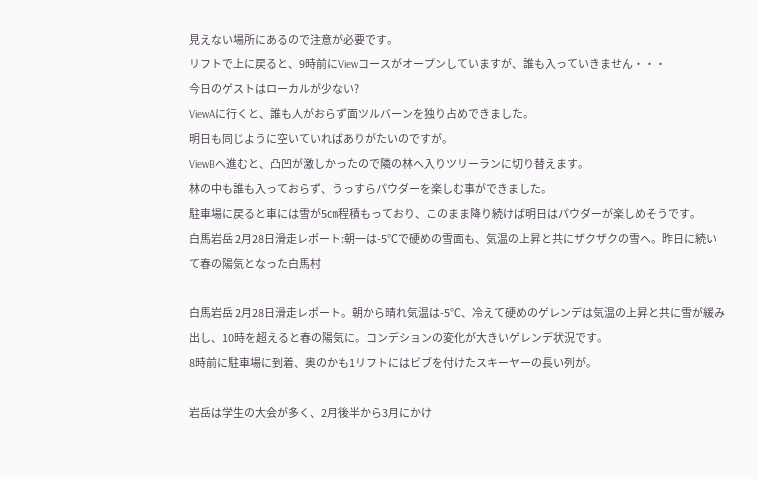見えない場所にあるので注意が必要です。
リフトで上に戻ると、9時前にViewコースがオープンしていますが、誰も入っていきません・・・
今日のゲストはローカルが少ない?
ViewAに行くと、誰も人がおらず面ツルバーンを独り占めできました。
明日も同じように空いていればありがたいのですが。
ViewBへ進むと、凸凹が激しかったので隣の林へ入りツリーランに切り替えます。
林の中も誰も入っておらず、うっすらパウダーを楽しむ事ができました。
駐車場に戻ると車には雪が5㎝程積もっており、このまま降り続けば明日はパウダーが楽しめそうです。
白馬岩岳 2月28日滑走レポート:朝一は-5℃で硬めの雪面も、気温の上昇と共にザクザクの雪へ。昨日に続いて春の陽気となった白馬村

白馬岩岳 2月28日滑走レポート。朝から晴れ気温は-5℃、冷えて硬めのゲレンデは気温の上昇と共に雪が緩み出し、10時を超えると春の陽気に。コンデションの変化が大きいゲレンデ状況です。
8時前に駐車場に到着、奥のかも1リフトにはビブを付けたスキーヤーの長い列が。

岩岳は学生の大会が多く、2月後半から3月にかけ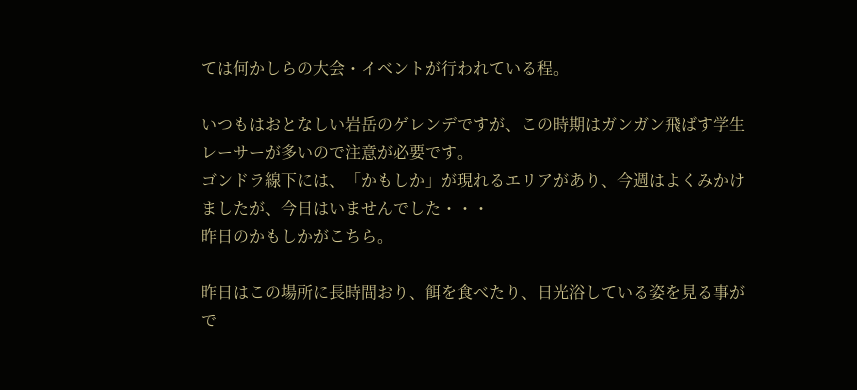ては何かしらの大会・イベントが行われている程。

いつもはおとなしい岩岳のゲレンデですが、この時期はガンガン飛ばす学生レーサーが多いので注意が必要です。
ゴンドラ線下には、「かもしか」が現れるエリアがあり、今週はよくみかけましたが、今日はいませんでした・・・
昨日のかもしかがこちら。

昨日はこの場所に長時間おり、餌を食べたり、日光浴している姿を見る事がで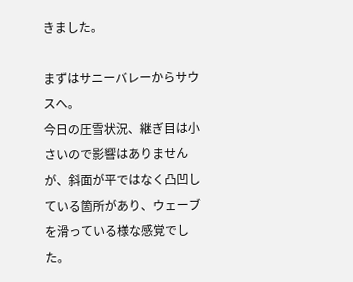きました。

まずはサニーバレーからサウスへ。
今日の圧雪状況、継ぎ目は小さいので影響はありませんが、斜面が平ではなく凸凹している箇所があり、ウェーブを滑っている様な感覚でした。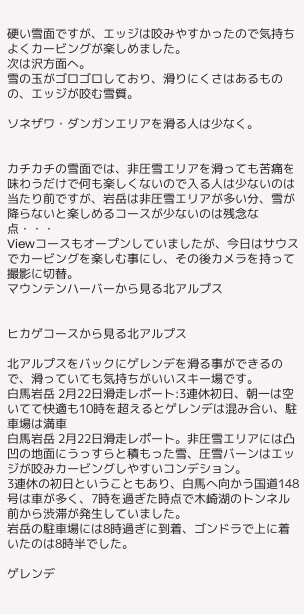硬い雪面ですが、エッジは咬みやすかったので気持ちよくカービングが楽しめました。
次は沢方面へ。
雪の玉がゴロゴロしており、滑りにくさはあるものの、エッジが咬む雪質。

ソネザワ・ダンガンエリアを滑る人は少なく。


カチカチの雪面では、非圧雪エリアを滑っても苦痛を味わうだけで何も楽しくないので入る人は少ないのは当たり前ですが、岩岳は非圧雪エリアが多い分、雪が降らないと楽しめるコースが少ないのは残念な点・・・
Viewコースもオープンしていましたが、今日はサウスでカービングを楽しむ事にし、その後カメラを持って撮影に切替。
マウンテンハーバーから見る北アルプス


ヒカゲコースから見る北アルプス

北アルプスをバックにゲレンデを滑る事ができるので、滑っていても気持ちがいいスキー場です。
白馬岩岳 2月22日滑走レポート:3連休初日、朝一は空いてて快適も10時を超えるとゲレンデは混み合い、駐車場は満車
白馬岩岳 2月22日滑走レポート。非圧雪エリアには凸凹の地面にうっすらと積もった雪、圧雪バーンはエッジが咬みカービングしやすいコンデション。
3連休の初日ということもあり、白馬へ向かう国道148号は車が多く、7時を過ぎた時点で木崎湖のトンネル前から渋滞が発生していました。
岩岳の駐車場には8時過ぎに到着、ゴンドラで上に着いたのは8時半でした。

ゲレンデ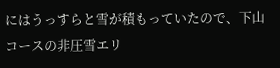にはうっすらと雪が積もっていたので、下山コースの非圧雪エリ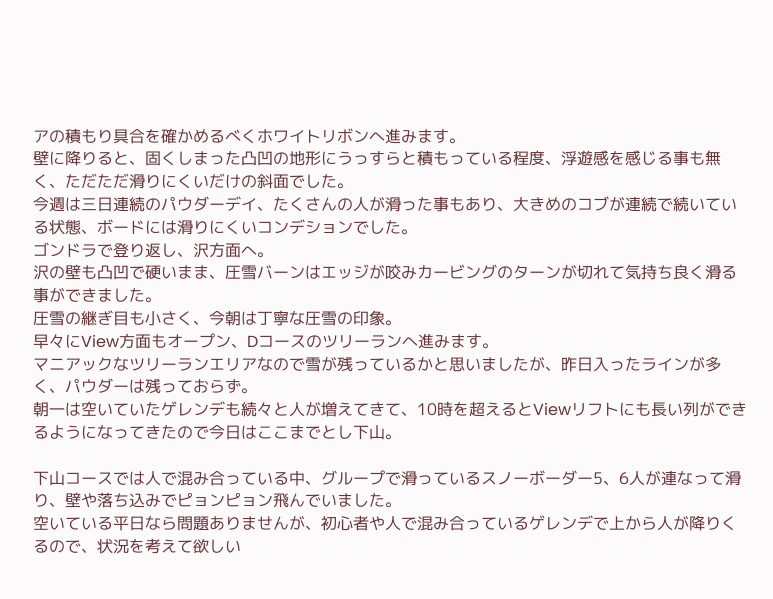アの積もり具合を確かめるべくホワイトリボンへ進みます。
壁に降りると、固くしまった凸凹の地形にうっすらと積もっている程度、浮遊感を感じる事も無く、ただただ滑りにくいだけの斜面でした。
今週は三日連続のパウダーデイ、たくさんの人が滑った事もあり、大きめのコブが連続で続いている状態、ボードには滑りにくいコンデションでした。
ゴンドラで登り返し、沢方面へ。
沢の壁も凸凹で硬いまま、圧雪バーンはエッジが咬みカービングのターンが切れて気持ち良く滑る事ができました。
圧雪の継ぎ目も小さく、今朝は丁寧な圧雪の印象。
早々にView方面もオープン、Dコースのツリーランへ進みます。
マニアックなツリーランエリアなので雪が残っているかと思いましたが、昨日入ったラインが多く、パウダーは残っておらず。
朝一は空いていたゲレンデも続々と人が増えてきて、10時を超えるとViewリフトにも長い列ができるようになってきたので今日はここまでとし下山。

下山コースでは人で混み合っている中、グループで滑っているスノーボーダー5、6人が連なって滑り、壁や落ち込みでピョンピョン飛んでいました。
空いている平日なら問題ありませんが、初心者や人で混み合っているゲレンデで上から人が降りくるので、状況を考えて欲しい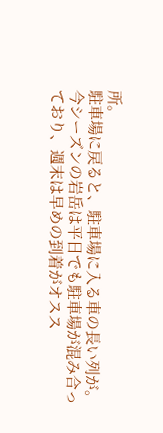所。
駐車場に戻ると、駐車場に入る車の長い列が。
今シーズンの岩岳は平日でも駐車場が混み合っており、週末は早めの到着がオスス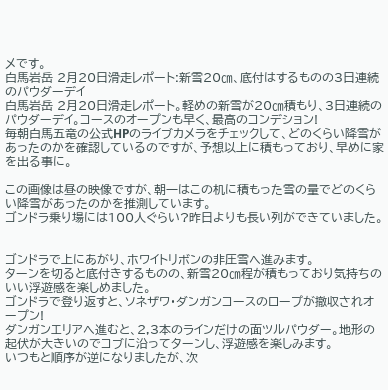メです。
白馬岩岳 2月20日滑走レポート:新雪20㎝、底付はするものの3日連続のパウダーデイ
白馬岩岳 2月20日滑走レポート。軽めの新雪が20㎝積もり、3日連続のパウダーデイ。コースのオープンも早く、最高のコンデション!
毎朝白馬五竜の公式HPのライブカメラをチェックして、どのくらい降雪があったのかを確認しているのですが、予想以上に積もっており、早めに家を出る事に。

この画像は昼の映像ですが、朝一はこの机に積もった雪の量でどのくらい降雪があったのかを推測しています。
ゴンドラ乗り場には100人ぐらい?昨日よりも長い列ができていました。


ゴンドラで上にあがり、ホワイトリボンの非圧雪へ進みます。
ターンを切ると底付きするものの、新雪20㎝程が積もっており気持ちのいい浮遊感を楽しめました。
ゴンドラで登り返すと、ソネザワ・ダンガンコースのロープが撤収されオープン!
ダンガンエリアへ進むと、2,3本のラインだけの面ツルパウダー。地形の起伏が大きいのでコブに沿ってターンし、浮遊感を楽しみます。
いつもと順序が逆になりましたが、次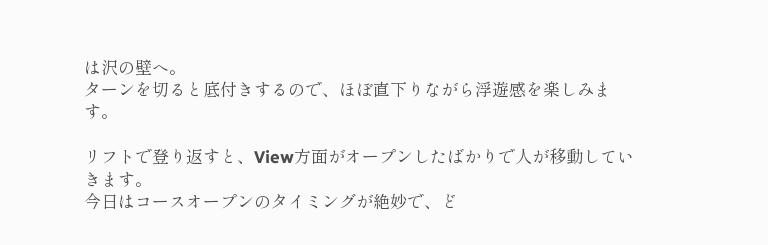は沢の壁へ。
ターンを切ると底付きするので、ほぼ直下りながら浮遊感を楽しみます。

リフトで登り返すと、View方面がオープンしたばかりで人が移動していきます。
今日はコースオープンのタイミングが絶妙で、ど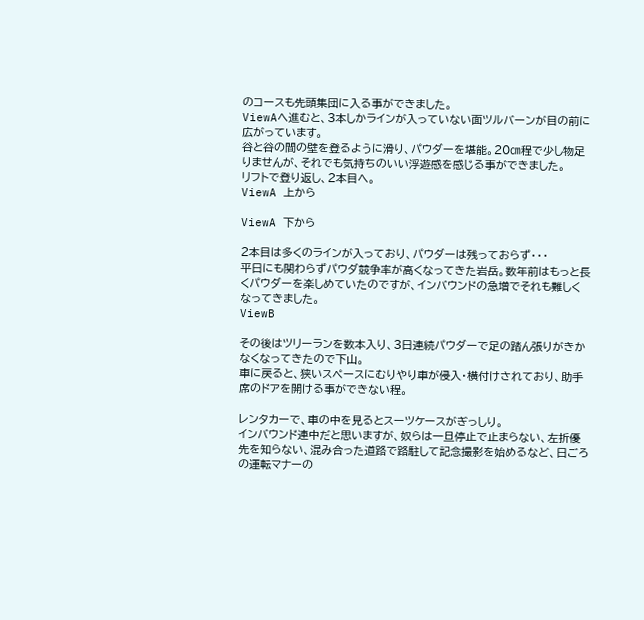のコースも先頭集団に入る事ができました。
ViewAへ進むと、3本しかラインが入っていない面ツルバーンが目の前に広がっています。
谷と谷の間の壁を登るように滑り、パウダーを堪能。20㎝程で少し物足りませんが、それでも気持ちのいい浮遊感を感じる事ができました。
リフトで登り返し、2本目へ。
ViewA 上から

ViewA 下から

2本目は多くのラインが入っており、パウダーは残っておらず・・・
平日にも関わらずパウダ競争率が高くなってきた岩岳。数年前はもっと長くパウダーを楽しめていたのですが、インバウンドの急増でそれも難しくなってきました。
ViewB

その後はツリーランを数本入り、3日連続パウダーで足の踏ん張りがきかなくなってきたので下山。
車に戻ると、狭いスペースにむりやり車が侵入・横付けされており、助手席のドアを開ける事ができない程。

レンタカーで、車の中を見るとスーツケースがぎっしり。
インバウンド連中だと思いますが、奴らは一旦停止で止まらない、左折優先を知らない、混み合った道路で路駐して記念撮影を始めるなど、日ごろの運転マナーの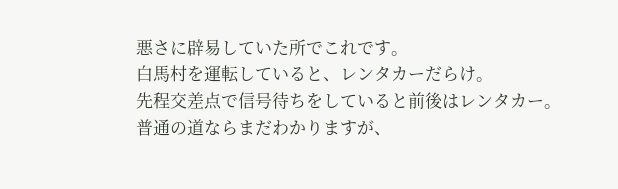悪さに辟易していた所でこれです。
白馬村を運転していると、レンタカーだらけ。
先程交差点で信号待ちをしていると前後はレンタカー。
普通の道ならまだわかりますが、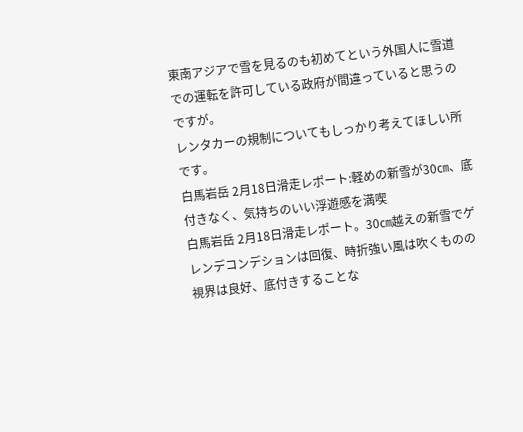東南アジアで雪を見るのも初めてという外国人に雪道での運転を許可している政府が間違っていると思うのですが。
レンタカーの規制についてもしっかり考えてほしい所です。
白馬岩岳 2月18日滑走レポート:軽めの新雪が30㎝、底付きなく、気持ちのいい浮遊感を満喫
白馬岩岳 2月18日滑走レポート。30㎝越えの新雪でゲレンデコンデションは回復、時折強い風は吹くものの視界は良好、底付きすることな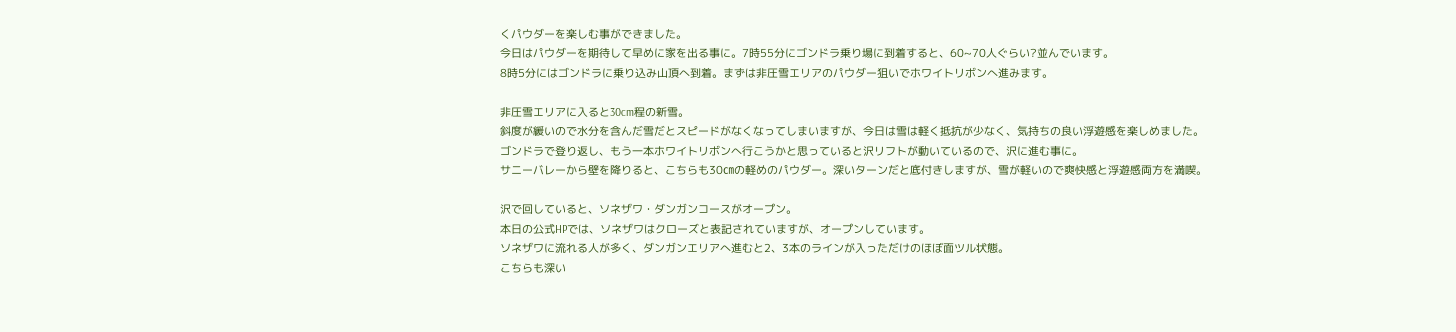くパウダーを楽しむ事ができました。
今日はパウダーを期待して早めに家を出る事に。7時55分にゴンドラ乗り場に到着すると、60~70人ぐらい?並んでいます。
8時5分にはゴンドラに乗り込み山頂へ到着。まずは非圧雪エリアのパウダー狙いでホワイトリボンへ進みます。

非圧雪エリアに入ると30cm程の新雪。
斜度が緩いので水分を含んだ雪だとスピードがなくなってしまいますが、今日は雪は軽く抵抗が少なく、気持ちの良い浮遊感を楽しめました。
ゴンドラで登り返し、もう一本ホワイトリボンへ行こうかと思っていると沢リフトが動いているので、沢に進む事に。
サニーバレーから壁を降りると、こちらも30㎝の軽めのパウダー。深いターンだと底付きしますが、雪が軽いので爽快感と浮遊感両方を満喫。

沢で回していると、ソネザワ・ダンガンコースがオープン。
本日の公式HPでは、ソネザワはクローズと表記されていますが、オープンしています。
ソネザワに流れる人が多く、ダンガンエリアへ進むと2、3本のラインが入っただけのほぼ面ツル状態。
こちらも深い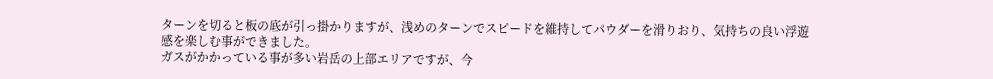ターンを切ると板の底が引っ掛かりますが、浅めのターンでスピードを維持してパウダーを滑りおり、気持ちの良い浮遊感を楽しむ事ができました。
ガスがかかっている事が多い岩岳の上部エリアですが、今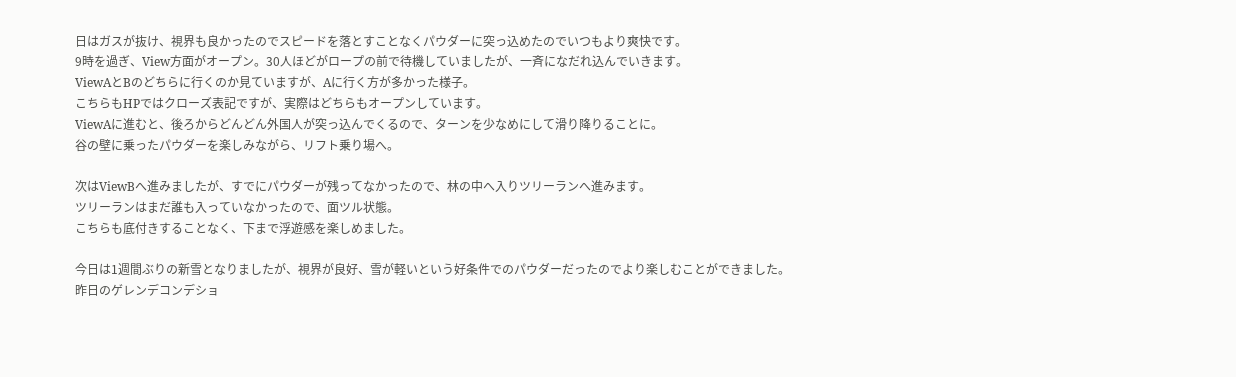日はガスが抜け、視界も良かったのでスピードを落とすことなくパウダーに突っ込めたのでいつもより爽快です。
9時を過ぎ、View方面がオープン。30人ほどがロープの前で待機していましたが、一斉になだれ込んでいきます。
ViewAとBのどちらに行くのか見ていますが、Aに行く方が多かった様子。
こちらもHPではクローズ表記ですが、実際はどちらもオープンしています。
ViewAに進むと、後ろからどんどん外国人が突っ込んでくるので、ターンを少なめにして滑り降りることに。
谷の壁に乗ったパウダーを楽しみながら、リフト乗り場へ。

次はViewBへ進みましたが、すでにパウダーが残ってなかったので、林の中へ入りツリーランへ進みます。
ツリーランはまだ誰も入っていなかったので、面ツル状態。
こちらも底付きすることなく、下まで浮遊感を楽しめました。

今日は1週間ぶりの新雪となりましたが、視界が良好、雪が軽いという好条件でのパウダーだったのでより楽しむことができました。
昨日のゲレンデコンデショ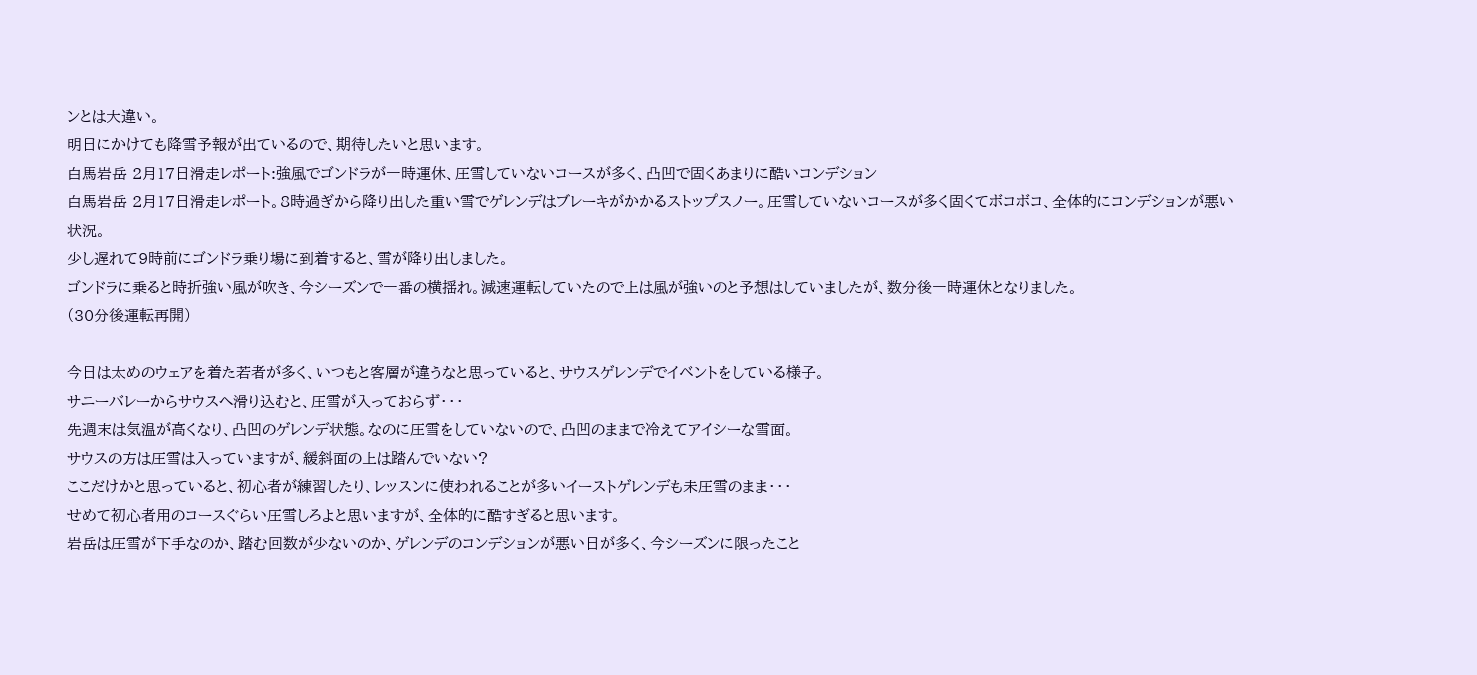ンとは大違い。
明日にかけても降雪予報が出ているので、期待したいと思います。
白馬岩岳 2月17日滑走レポート:強風でゴンドラが一時運休、圧雪していないコースが多く、凸凹で固くあまりに酷いコンデション
白馬岩岳 2月17日滑走レポート。8時過ぎから降り出した重い雪でゲレンデはブレーキがかかるストップスノー。圧雪していないコースが多く固くてボコボコ、全体的にコンデションが悪い状況。
少し遅れて9時前にゴンドラ乗り場に到着すると、雪が降り出しました。
ゴンドラに乗ると時折強い風が吹き、今シーズンで一番の横揺れ。減速運転していたので上は風が強いのと予想はしていましたが、数分後一時運休となりました。
(30分後運転再開)

今日は太めのウェアを着た若者が多く、いつもと客層が違うなと思っていると、サウスゲレンデでイベントをしている様子。
サニーバレーからサウスへ滑り込むと、圧雪が入っておらず・・・
先週末は気温が高くなり、凸凹のゲレンデ状態。なのに圧雪をしていないので、凸凹のままで冷えてアイシーな雪面。
サウスの方は圧雪は入っていますが、緩斜面の上は踏んでいない?
ここだけかと思っていると、初心者が練習したり、レッスンに使われることが多いイーストゲレンデも未圧雪のまま・・・
せめて初心者用のコースぐらい圧雪しろよと思いますが、全体的に酷すぎると思います。
岩岳は圧雪が下手なのか、踏む回数が少ないのか、ゲレンデのコンデションが悪い日が多く、今シーズンに限ったこと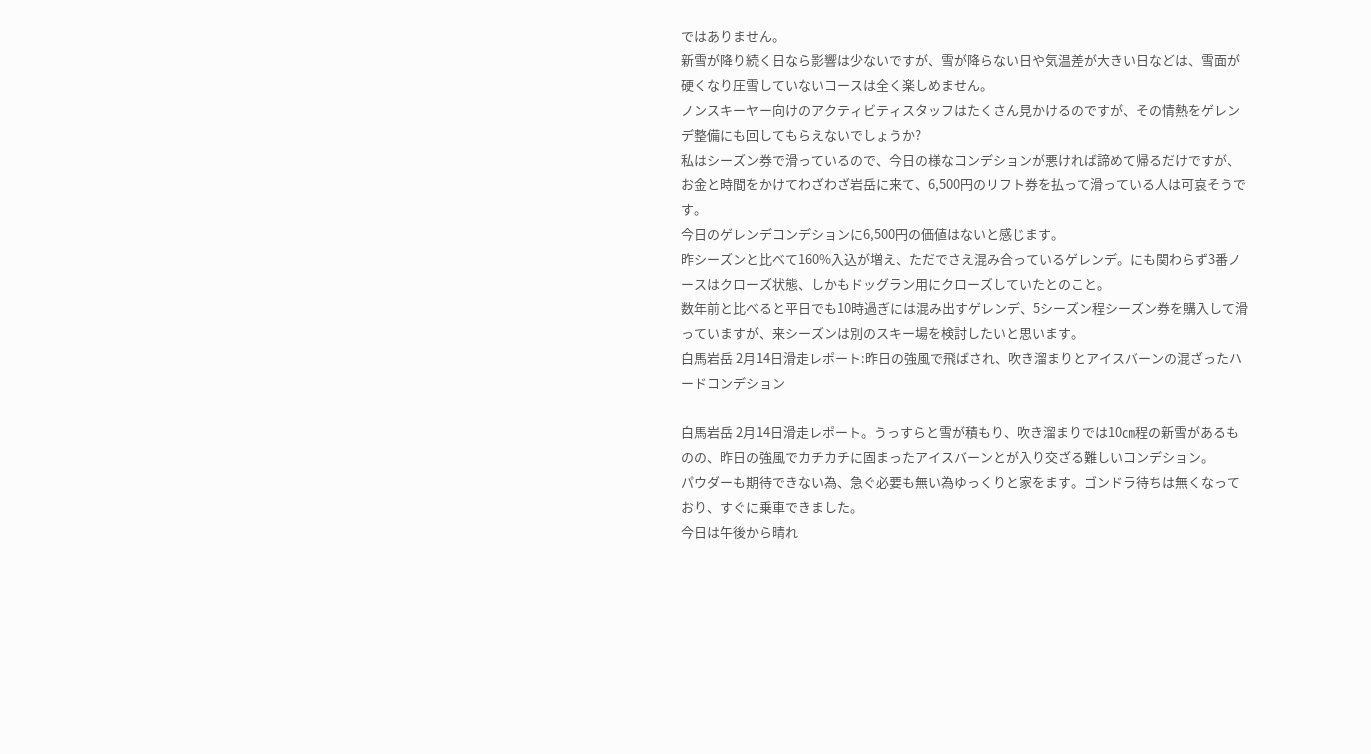ではありません。
新雪が降り続く日なら影響は少ないですが、雪が降らない日や気温差が大きい日などは、雪面が硬くなり圧雪していないコースは全く楽しめません。
ノンスキーヤー向けのアクティビティスタッフはたくさん見かけるのですが、その情熱をゲレンデ整備にも回してもらえないでしょうか?
私はシーズン券で滑っているので、今日の様なコンデションが悪ければ諦めて帰るだけですが、お金と時間をかけてわざわざ岩岳に来て、6,500円のリフト券を払って滑っている人は可哀そうです。
今日のゲレンデコンデションに6,500円の価値はないと感じます。
昨シーズンと比べて160%入込が増え、ただでさえ混み合っているゲレンデ。にも関わらず3番ノースはクローズ状態、しかもドッグラン用にクローズしていたとのこと。
数年前と比べると平日でも10時過ぎには混み出すゲレンデ、5シーズン程シーズン券を購入して滑っていますが、来シーズンは別のスキー場を検討したいと思います。
白馬岩岳 2月14日滑走レポート:昨日の強風で飛ばされ、吹き溜まりとアイスバーンの混ざったハードコンデション

白馬岩岳 2月14日滑走レポート。うっすらと雪が積もり、吹き溜まりでは10㎝程の新雪があるものの、昨日の強風でカチカチに固まったアイスバーンとが入り交ざる難しいコンデション。
パウダーも期待できない為、急ぐ必要も無い為ゆっくりと家をます。ゴンドラ待ちは無くなっており、すぐに乗車できました。
今日は午後から晴れ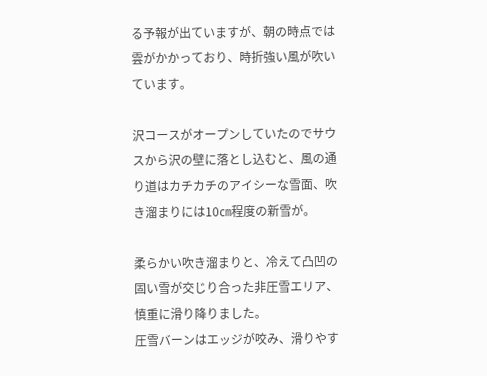る予報が出ていますが、朝の時点では雲がかかっており、時折強い風が吹いています。

沢コースがオープンしていたのでサウスから沢の壁に落とし込むと、風の通り道はカチカチのアイシーな雪面、吹き溜まりには10㎝程度の新雪が。

柔らかい吹き溜まりと、冷えて凸凹の固い雪が交じり合った非圧雪エリア、慎重に滑り降りました。
圧雪バーンはエッジが咬み、滑りやす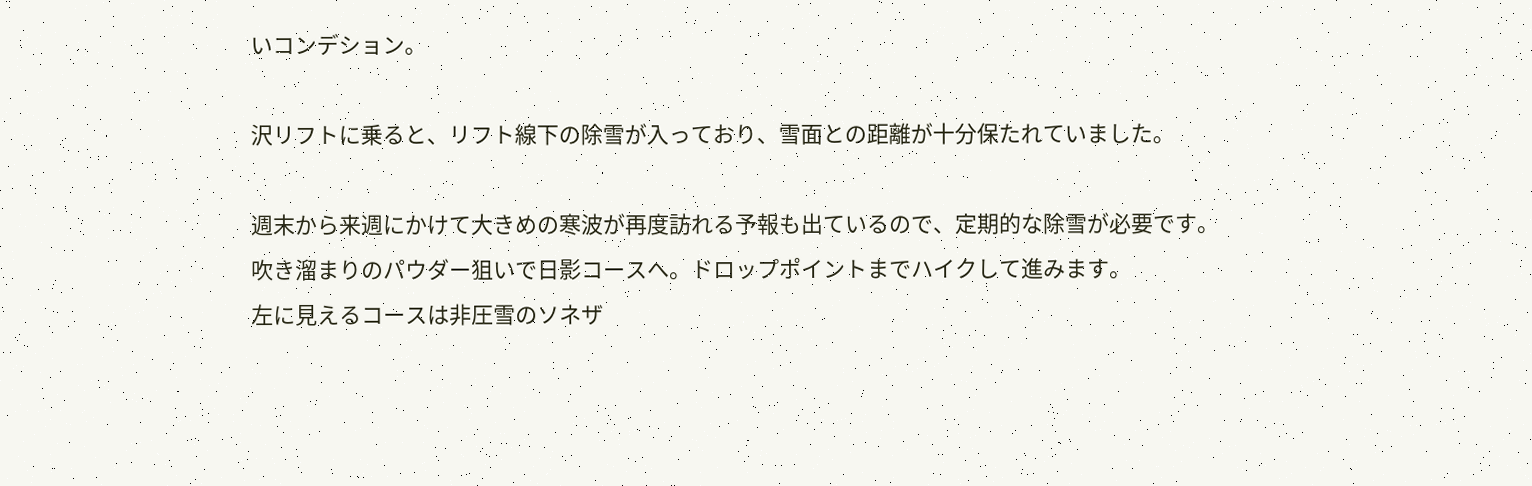いコンデション。

沢リフトに乗ると、リフト線下の除雪が入っており、雪面との距離が十分保たれていました。

週末から来週にかけて大きめの寒波が再度訪れる予報も出ているので、定期的な除雪が必要です。
吹き溜まりのパウダー狙いで日影コースへ。ドロップポイントまでハイクして進みます。
左に見えるコースは非圧雪のソネザ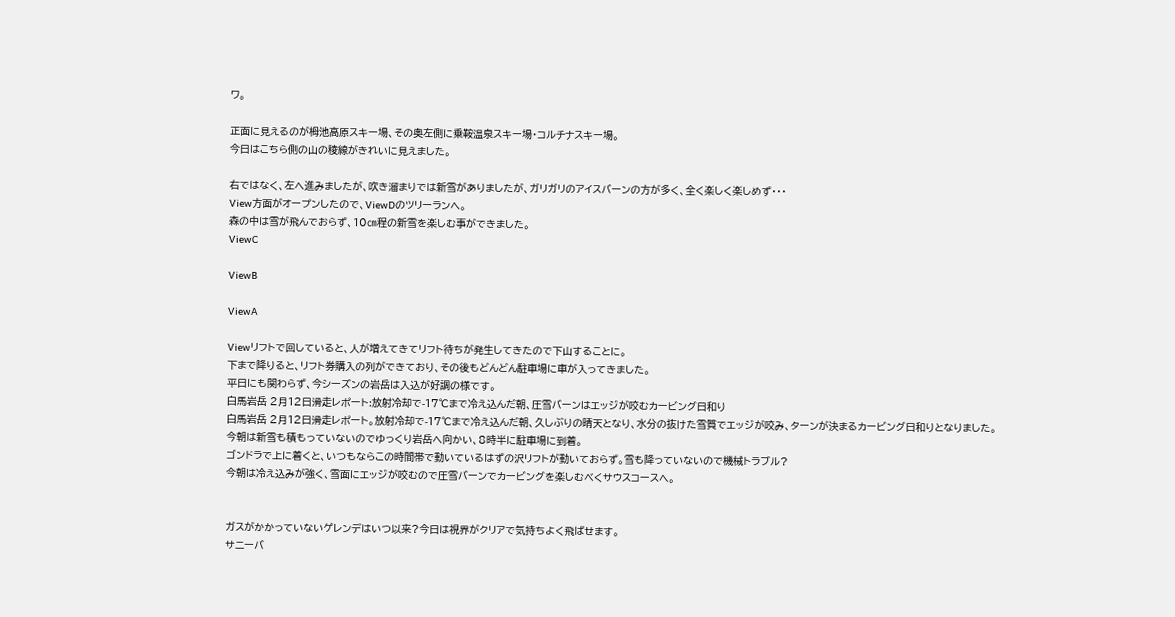ワ。

正面に見えるのが栂池高原スキー場、その奥左側に乗鞍温泉スキー場・コルチナスキー場。
今日はこちら側の山の稜線がきれいに見えました。

右ではなく、左へ進みましたが、吹き溜まりでは新雪がありましたが、ガリガリのアイスバーンの方が多く、全く楽しく楽しめず・・・
View方面がオープンしたので、ViewDのツリーランへ。
森の中は雪が飛んでおらず、10㎝程の新雪を楽しむ事ができました。
ViewC

ViewB

ViewA

Viewリフトで回していると、人が増えてきてリフト待ちが発生してきたので下山することに。
下まで降りると、リフト券購入の列ができており、その後もどんどん駐車場に車が入ってきました。
平日にも関わらず、今シーズンの岩岳は入込が好調の様です。
白馬岩岳 2月12日滑走レポート:放射冷却で-17℃まで冷え込んだ朝、圧雪バーンはエッジが咬むカービング日和り
白馬岩岳 2月12日滑走レポート。放射冷却で-17℃まで冷え込んだ朝、久しぶりの晴天となり、水分の抜けた雪質でエッジが咬み、ターンが決まるカービング日和りとなりました。
今朝は新雪も積もっていないのでゆっくり岩岳へ向かい、8時半に駐車場に到着。
ゴンドラで上に着くと、いつもならこの時間帯で動いているはずの沢リフトが動いておらず。雪も降っていないので機械トラブル?
今朝は冷え込みが強く、雪面にエッジが咬むので圧雪バーンでカービングを楽しむべくサウスコースへ。


ガスがかかっていないゲレンデはいつ以来?今日は視界がクリアで気持ちよく飛ばせます。
サニーバ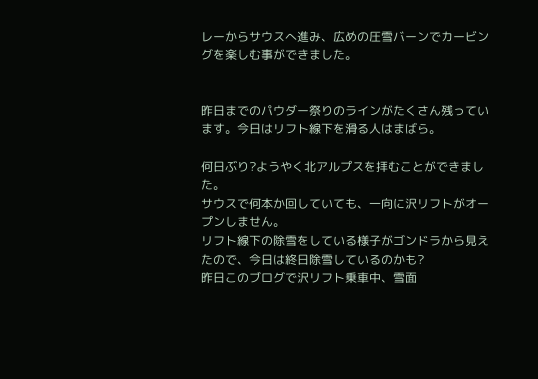レーからサウスへ進み、広めの圧雪バーンでカービングを楽しむ事ができました。


昨日までのパウダー祭りのラインがたくさん残っています。今日はリフト線下を滑る人はまばら。

何日ぶり?ようやく北アルプスを拝むことができました。
サウスで何本か回していても、一向に沢リフトがオープンしません。
リフト線下の除雪をしている様子がゴンドラから見えたので、今日は終日除雪しているのかも?
昨日このブログで沢リフト乗車中、雪面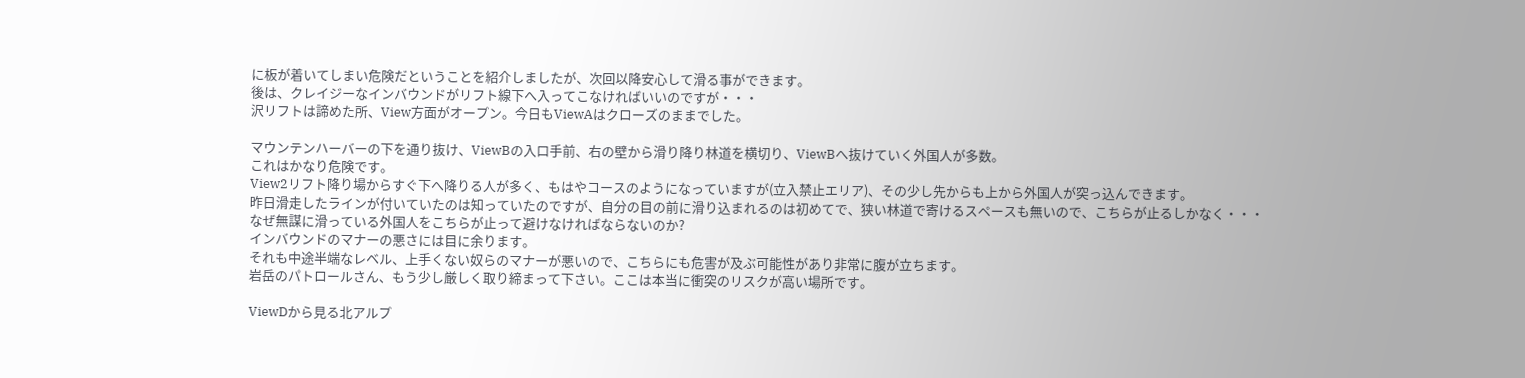に板が着いてしまい危険だということを紹介しましたが、次回以降安心して滑る事ができます。
後は、クレイジーなインバウンドがリフト線下へ入ってこなければいいのですが・・・
沢リフトは諦めた所、View方面がオープン。今日もViewAはクローズのままでした。

マウンテンハーバーの下を通り抜け、ViewBの入口手前、右の壁から滑り降り林道を横切り、ViewBへ抜けていく外国人が多数。
これはかなり危険です。
View2リフト降り場からすぐ下へ降りる人が多く、もはやコースのようになっていますが(立入禁止エリア)、その少し先からも上から外国人が突っ込んできます。
昨日滑走したラインが付いていたのは知っていたのですが、自分の目の前に滑り込まれるのは初めてで、狭い林道で寄けるスペースも無いので、こちらが止るしかなく・・・
なぜ無謀に滑っている外国人をこちらが止って避けなければならないのか?
インバウンドのマナーの悪さには目に余ります。
それも中途半端なレベル、上手くない奴らのマナーが悪いので、こちらにも危害が及ぶ可能性があり非常に腹が立ちます。
岩岳のパトロールさん、もう少し厳しく取り締まって下さい。ここは本当に衝突のリスクが高い場所です。

ViewDから見る北アルプ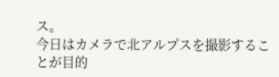ス。
今日はカメラで北アルプスを撮影することが目的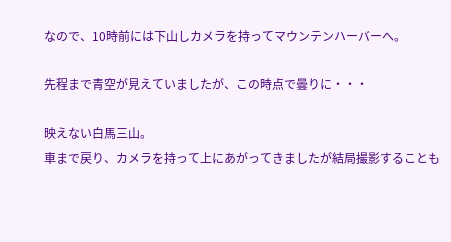なので、10時前には下山しカメラを持ってマウンテンハーバーへ。

先程まで青空が見えていましたが、この時点で曇りに・・・

映えない白馬三山。
車まで戻り、カメラを持って上にあがってきましたが結局撮影することも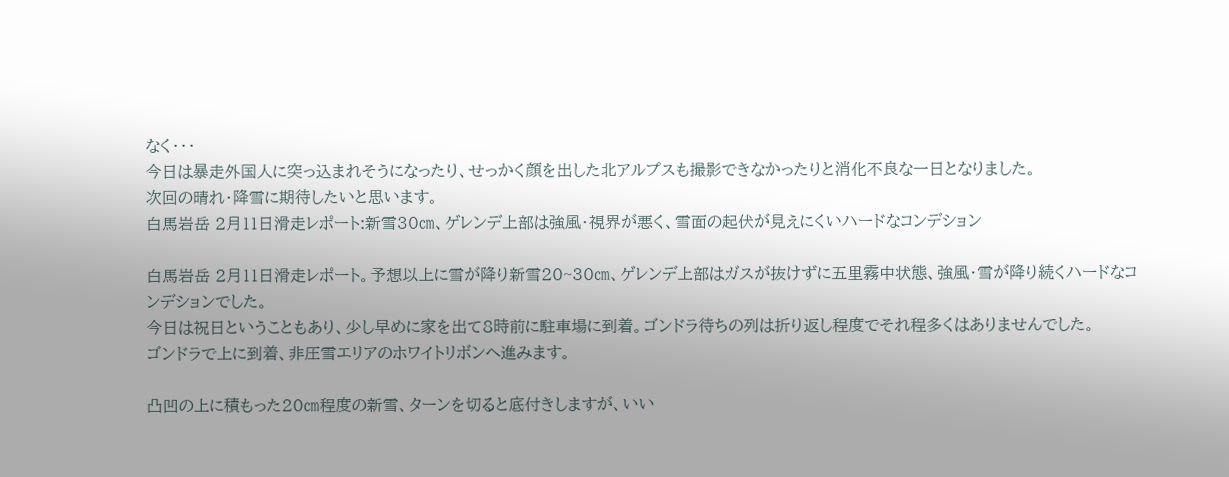なく・・・
今日は暴走外国人に突っ込まれそうになったり、せっかく顔を出した北アルプスも撮影できなかったりと消化不良な一日となりました。
次回の晴れ・降雪に期待したいと思います。
白馬岩岳 2月11日滑走レポート:新雪30㎝、ゲレンデ上部は強風・視界が悪く、雪面の起伏が見えにくいハードなコンデション

白馬岩岳 2月11日滑走レポート。予想以上に雪が降り新雪20~30㎝、ゲレンデ上部はガスが抜けずに五里霧中状態、強風・雪が降り続くハードなコンデションでした。
今日は祝日ということもあり、少し早めに家を出て8時前に駐車場に到着。ゴンドラ待ちの列は折り返し程度でそれ程多くはありませんでした。
ゴンドラで上に到着、非圧雪エリアのホワイトリボンへ進みます。

凸凹の上に積もった20㎝程度の新雪、ターンを切ると底付きしますが、いい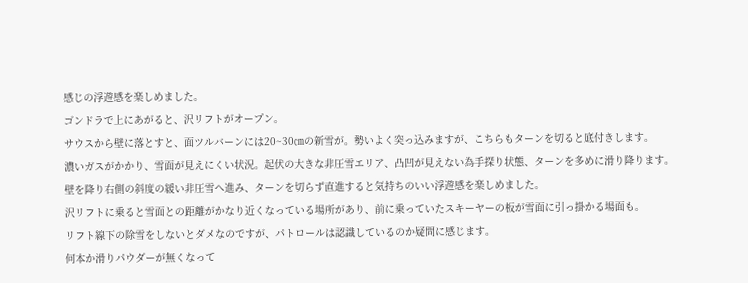感じの浮遊感を楽しめました。
ゴンドラで上にあがると、沢リフトがオープン。
サウスから壁に落とすと、面ツルバーンには20~30㎝の新雪が。勢いよく突っ込みますが、こちらもターンを切ると底付きします。
濃いガスがかかり、雪面が見えにくい状況。起伏の大きな非圧雪エリア、凸凹が見えない為手探り状態、ターンを多めに滑り降ります。
壁を降り右側の斜度の緩い非圧雪へ進み、ターンを切らず直進すると気持ちのいい浮遊感を楽しめました。
沢リフトに乗ると雪面との距離がかなり近くなっている場所があり、前に乗っていたスキーヤーの板が雪面に引っ掛かる場面も。
リフト線下の除雪をしないとダメなのですが、パトロールは認識しているのか疑問に感じます。
何本か滑りパウダーが無くなって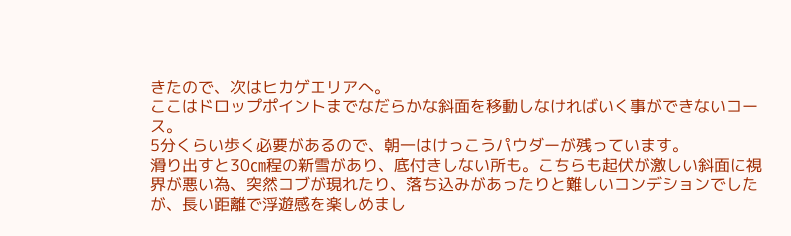きたので、次はヒカゲエリアへ。
ここはドロップポイントまでなだらかな斜面を移動しなければいく事ができないコース。
5分くらい歩く必要があるので、朝一はけっこうパウダーが残っています。
滑り出すと30㎝程の新雪があり、底付きしない所も。こちらも起伏が激しい斜面に視界が悪い為、突然コブが現れたり、落ち込みがあったりと難しいコンデションでしたが、長い距離で浮遊感を楽しめまし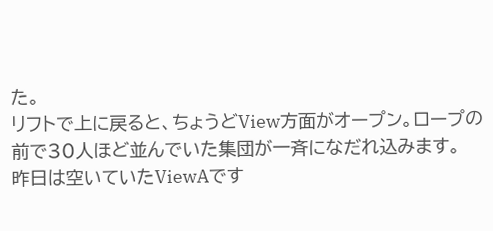た。
リフトで上に戻ると、ちょうどView方面がオープン。ロープの前で30人ほど並んでいた集団が一斉になだれ込みます。
昨日は空いていたViewAです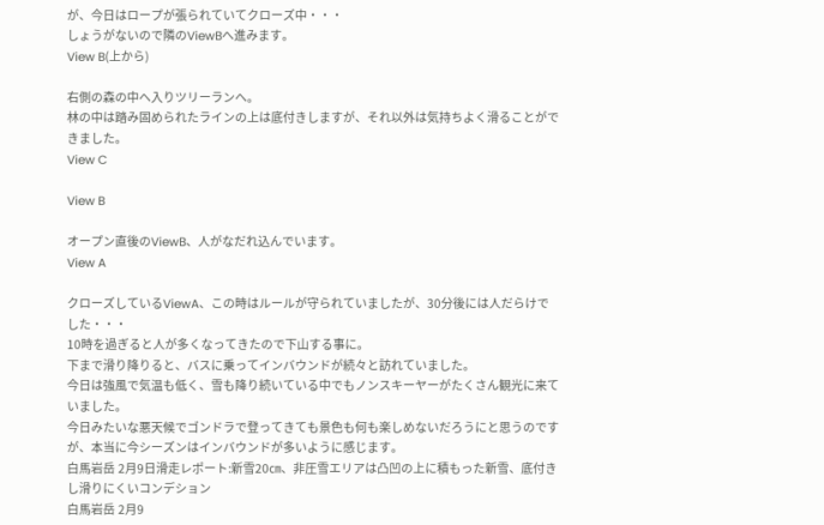が、今日はロープが張られていてクローズ中・・・
しょうがないので隣のViewBへ進みます。
View B(上から)

右側の森の中へ入りツリーランへ。
林の中は踏み固められたラインの上は底付きしますが、それ以外は気持ちよく滑ることができました。
View C

View B

オープン直後のViewB、人がなだれ込んでいます。
View A

クローズしているViewA、この時はルールが守られていましたが、30分後には人だらけでした・・・
10時を過ぎると人が多くなってきたので下山する事に。
下まで滑り降りると、バスに乗ってインバウンドが続々と訪れていました。
今日は強風で気温も低く、雪も降り続いている中でもノンスキーヤーがたくさん観光に来ていました。
今日みたいな悪天候でゴンドラで登ってきても景色も何も楽しめないだろうにと思うのですが、本当に今シーズンはインバウンドが多いように感じます。
白馬岩岳 2月9日滑走レポート:新雪20㎝、非圧雪エリアは凸凹の上に積もった新雪、底付きし滑りにくいコンデション
白馬岩岳 2月9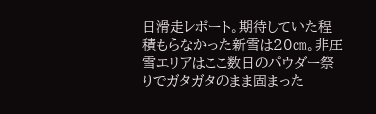日滑走レポート。期待していた程積もらなかった新雪は20㎝。非圧雪エリアはここ数日のパウダー祭りでガタガタのまま固まった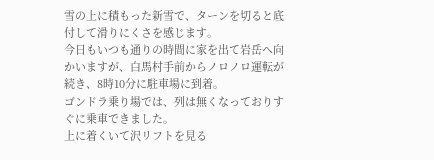雪の上に積もった新雪で、ターンを切ると底付して滑りにくさを感じます。
今日もいつも通りの時間に家を出て岩岳へ向かいますが、白馬村手前からノロノロ運転が続き、8時10分に駐車場に到着。
ゴンドラ乗り場では、列は無くなっておりすぐに乗車できました。
上に着くいて沢リフトを見る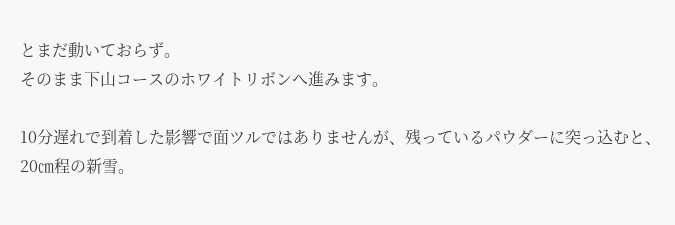とまだ動いておらず。
そのまま下山コースのホワイトリボンへ進みます。

10分遅れで到着した影響で面ツルではありませんが、残っているパウダーに突っ込むと、20㎝程の新雪。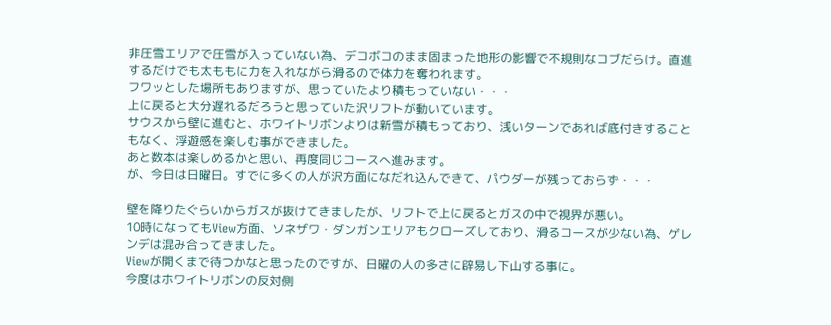非圧雪エリアで圧雪が入っていない為、デコボコのまま固まった地形の影響で不規則なコブだらけ。直進するだけでも太ももに力を入れながら滑るので体力を奪われます。
フワッとした場所もありますが、思っていたより積もっていない・・・
上に戻ると大分遅れるだろうと思っていた沢リフトが動いています。
サウスから壁に進むと、ホワイトリボンよりは新雪が積もっており、浅いターンであれば底付きすることもなく、浮遊感を楽しむ事ができました。
あと数本は楽しめるかと思い、再度同じコースへ進みます。
が、今日は日曜日。すでに多くの人が沢方面になだれ込んできて、パウダーが残っておらず・・・

壁を降りたぐらいからガスが抜けてきましたが、リフトで上に戻るとガスの中で視界が悪い。
10時になってもView方面、ソネザワ・ダンガンエリアもクローズしており、滑るコースが少ない為、ゲレンデは混み合ってきました。
Viewが開くまで待つかなと思ったのですが、日曜の人の多さに辟易し下山する事に。
今度はホワイトリボンの反対側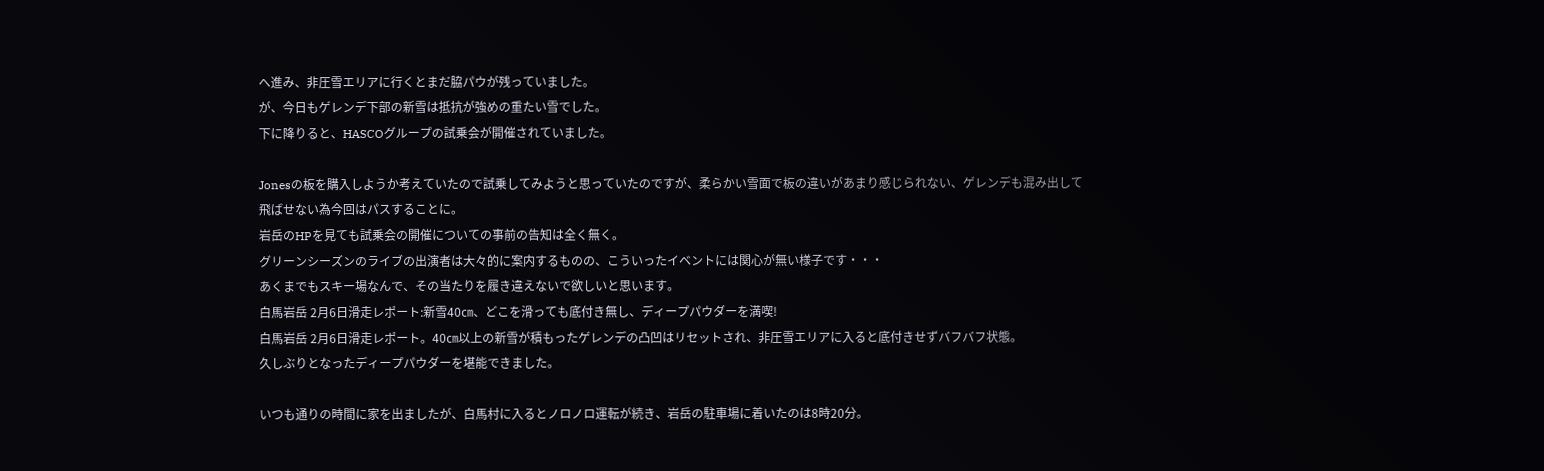へ進み、非圧雪エリアに行くとまだ脇パウが残っていました。
が、今日もゲレンデ下部の新雪は抵抗が強めの重たい雪でした。
下に降りると、HASCOグループの試乗会が開催されていました。

Jonesの板を購入しようか考えていたので試乗してみようと思っていたのですが、柔らかい雪面で板の違いがあまり感じられない、ゲレンデも混み出して飛ばせない為今回はパスすることに。
岩岳のHPを見ても試乗会の開催についての事前の告知は全く無く。
グリーンシーズンのライブの出演者は大々的に案内するものの、こういったイベントには関心が無い様子です・・・
あくまでもスキー場なんで、その当たりを履き違えないで欲しいと思います。
白馬岩岳 2月6日滑走レポート:新雪40㎝、どこを滑っても底付き無し、ディープパウダーを満喫!
白馬岩岳 2月6日滑走レポート。40㎝以上の新雪が積もったゲレンデの凸凹はリセットされ、非圧雪エリアに入ると底付きせずバフバフ状態。
久しぶりとなったディープパウダーを堪能できました。

いつも通りの時間に家を出ましたが、白馬村に入るとノロノロ運転が続き、岩岳の駐車場に着いたのは8時20分。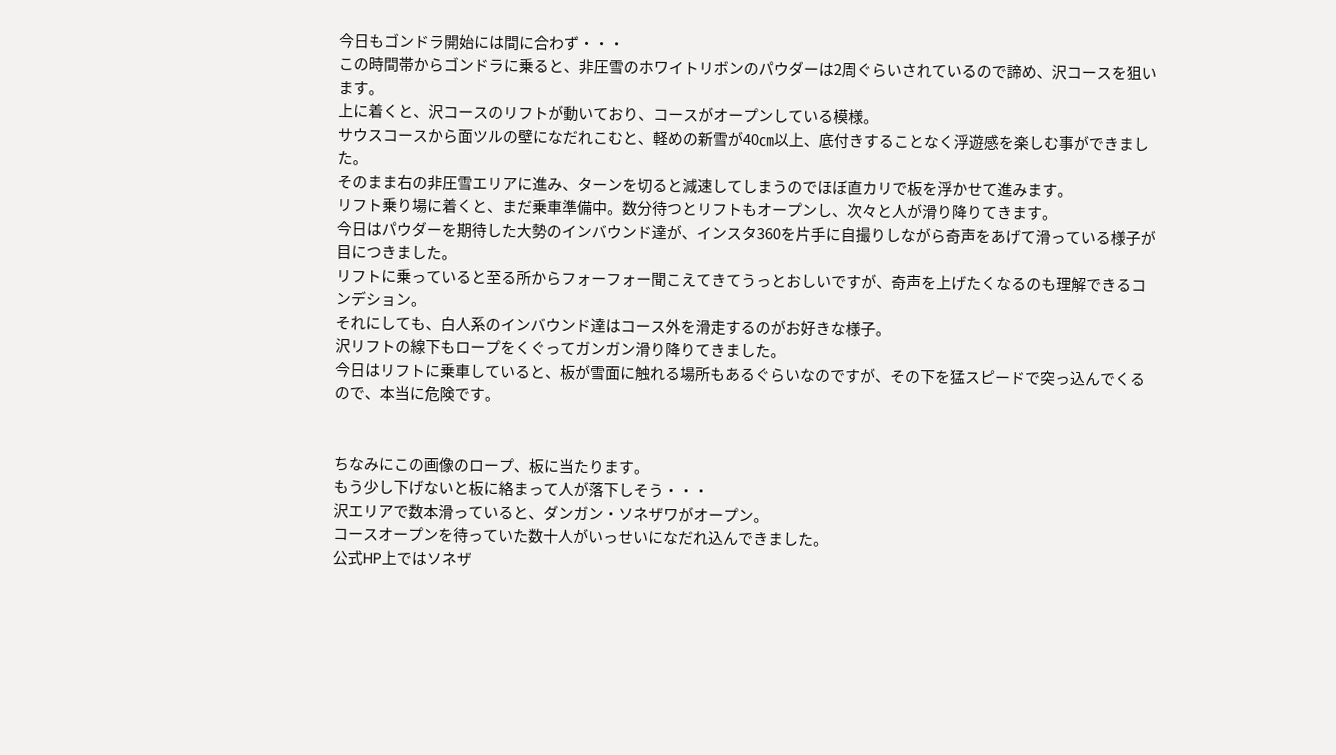今日もゴンドラ開始には間に合わず・・・
この時間帯からゴンドラに乗ると、非圧雪のホワイトリボンのパウダーは2周ぐらいされているので諦め、沢コースを狙います。
上に着くと、沢コースのリフトが動いており、コースがオープンしている模様。
サウスコースから面ツルの壁になだれこむと、軽めの新雪が40㎝以上、底付きすることなく浮遊感を楽しむ事ができました。
そのまま右の非圧雪エリアに進み、ターンを切ると減速してしまうのでほぼ直カリで板を浮かせて進みます。
リフト乗り場に着くと、まだ乗車準備中。数分待つとリフトもオープンし、次々と人が滑り降りてきます。
今日はパウダーを期待した大勢のインバウンド達が、インスタ360を片手に自撮りしながら奇声をあげて滑っている様子が目につきました。
リフトに乗っていると至る所からフォーフォー聞こえてきてうっとおしいですが、奇声を上げたくなるのも理解できるコンデション。
それにしても、白人系のインバウンド達はコース外を滑走するのがお好きな様子。
沢リフトの線下もロープをくぐってガンガン滑り降りてきました。
今日はリフトに乗車していると、板が雪面に触れる場所もあるぐらいなのですが、その下を猛スピードで突っ込んでくるので、本当に危険です。


ちなみにこの画像のロープ、板に当たります。
もう少し下げないと板に絡まって人が落下しそう・・・
沢エリアで数本滑っていると、ダンガン・ソネザワがオープン。
コースオープンを待っていた数十人がいっせいになだれ込んできました。
公式HP上ではソネザ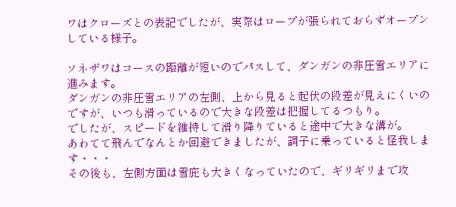ワはクローズとの表記でしたが、実際はロープが張られておらずオープンしている様子。

ソネザワはコースの距離が短いのでパスして、ダンガンの非圧雪エリアに進みます。
ダンガンの非圧雪エリアの左側、上から見ると起伏の段差が見えにくいのですが、いつも滑っているので大きな段差は把握してるつもり。
でしたが、スピードを維持して滑り降りていると途中で大きな溝が。
あわてて飛んでなんとか回避できましたが、調子に乗っていると怪我します・・・
その後も、左側方面は雪庇も大きくなっていたので、ギリギリまで攻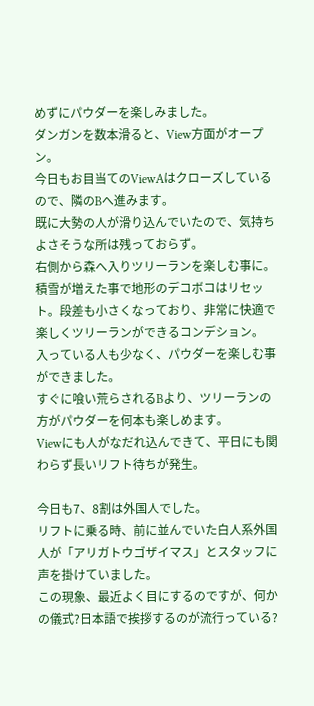めずにパウダーを楽しみました。
ダンガンを数本滑ると、View方面がオープン。
今日もお目当てのViewAはクローズしているので、隣のBへ進みます。
既に大勢の人が滑り込んでいたので、気持ちよさそうな所は残っておらず。
右側から森へ入りツリーランを楽しむ事に。
積雪が増えた事で地形のデコボコはリセット。段差も小さくなっており、非常に快適で楽しくツリーランができるコンデション。
入っている人も少なく、パウダーを楽しむ事ができました。
すぐに喰い荒らされるBより、ツリーランの方がパウダーを何本も楽しめます。
Viewにも人がなだれ込んできて、平日にも関わらず長いリフト待ちが発生。

今日も7、8割は外国人でした。
リフトに乗る時、前に並んでいた白人系外国人が「アリガトウゴザイマス」とスタッフに声を掛けていました。
この現象、最近よく目にするのですが、何かの儀式?日本語で挨拶するのが流行っている?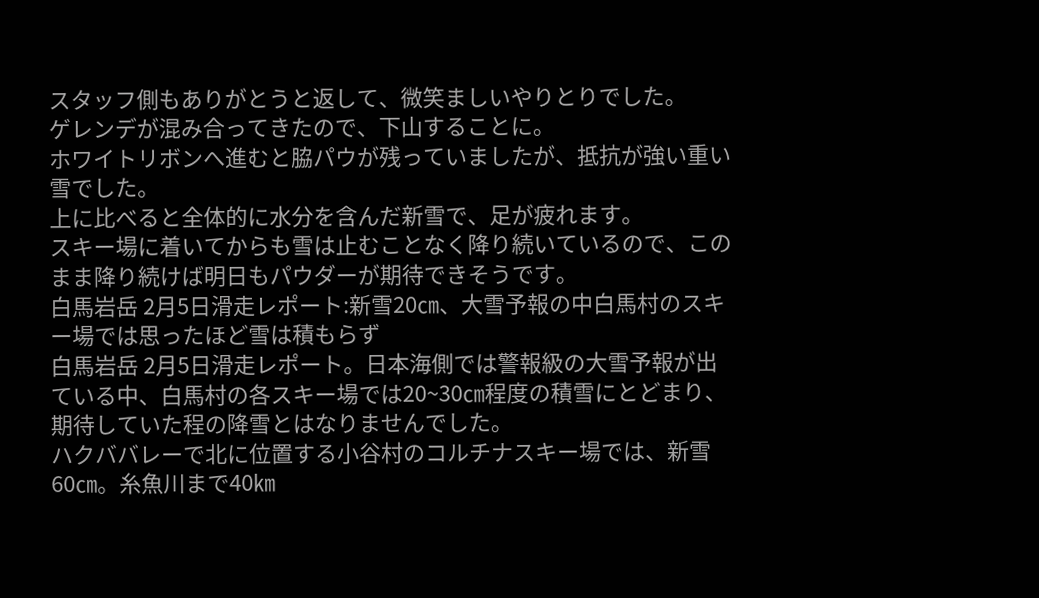スタッフ側もありがとうと返して、微笑ましいやりとりでした。
ゲレンデが混み合ってきたので、下山することに。
ホワイトリボンへ進むと脇パウが残っていましたが、抵抗が強い重い雪でした。
上に比べると全体的に水分を含んだ新雪で、足が疲れます。
スキー場に着いてからも雪は止むことなく降り続いているので、このまま降り続けば明日もパウダーが期待できそうです。
白馬岩岳 2月5日滑走レポート:新雪20㎝、大雪予報の中白馬村のスキー場では思ったほど雪は積もらず
白馬岩岳 2月5日滑走レポート。日本海側では警報級の大雪予報が出ている中、白馬村の各スキー場では20~30㎝程度の積雪にとどまり、期待していた程の降雪とはなりませんでした。
ハクババレーで北に位置する小谷村のコルチナスキー場では、新雪60㎝。糸魚川まで40㎞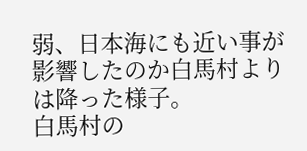弱、日本海にも近い事が影響したのか白馬村よりは降った様子。
白馬村の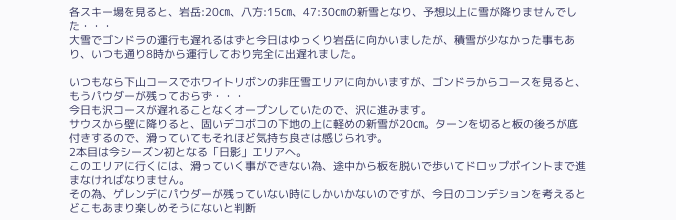各スキー場を見ると、岩岳:20㎝、八方:15㎝、47:30㎝の新雪となり、予想以上に雪が降りませんでした・・・
大雪でゴンドラの運行も遅れるはずと今日はゆっくり岩岳に向かいましたが、積雪が少なかった事もあり、いつも通り8時から運行しており完全に出遅れました。

いつもなら下山コースでホワイトリボンの非圧雪エリアに向かいますが、ゴンドラからコースを見ると、もうパウダーが残っておらず・・・
今日も沢コースが遅れることなくオープンしていたので、沢に進みます。
サウスから壁に降りると、固いデコボコの下地の上に軽めの新雪が20㎝。ターンを切ると板の後ろが底付きするので、滑っていてもそれほど気持ち良さは感じられず。
2本目は今シーズン初となる「日影」エリアへ。
このエリアに行くには、滑っていく事ができない為、途中から板を脱いで歩いてドロップポイントまで進まなければなりません。
その為、ゲレンデにパウダーが残っていない時にしかいかないのですが、今日のコンデションを考えるとどこもあまり楽しめそうにないと判断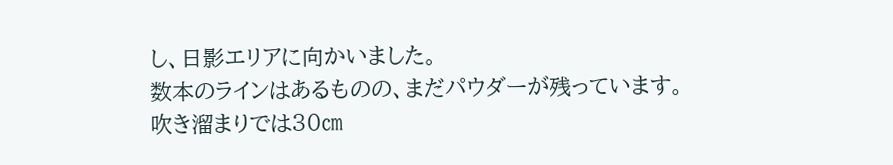し、日影エリアに向かいました。
数本のラインはあるものの、まだパウダーが残っています。
吹き溜まりでは30㎝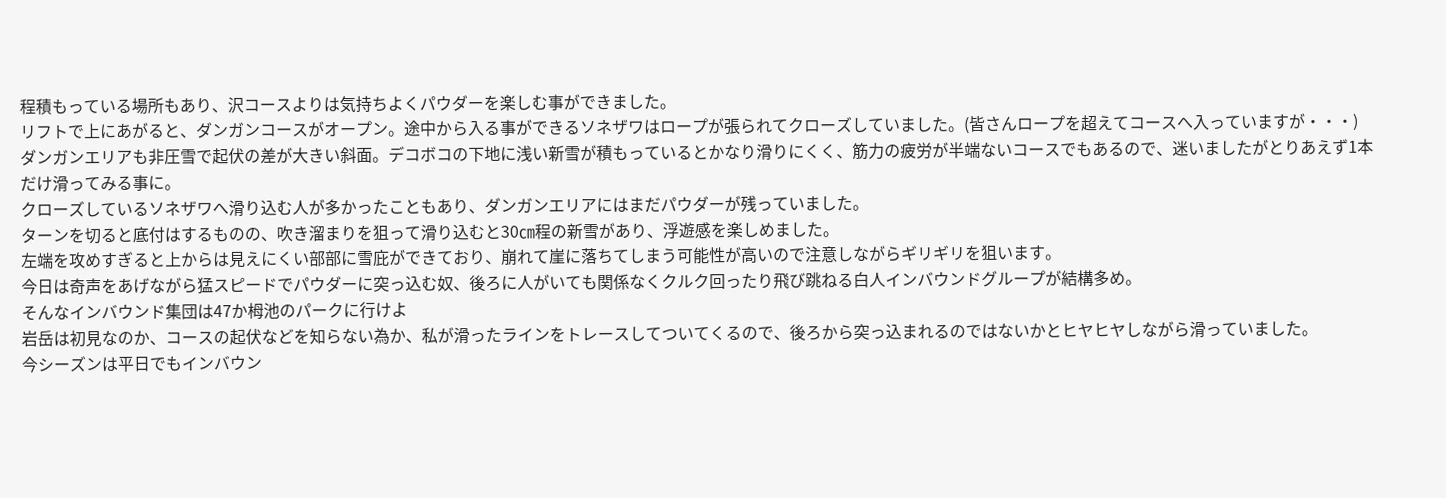程積もっている場所もあり、沢コースよりは気持ちよくパウダーを楽しむ事ができました。
リフトで上にあがると、ダンガンコースがオープン。途中から入る事ができるソネザワはロープが張られてクローズしていました。(皆さんロープを超えてコースへ入っていますが・・・)
ダンガンエリアも非圧雪で起伏の差が大きい斜面。デコボコの下地に浅い新雪が積もっているとかなり滑りにくく、筋力の疲労が半端ないコースでもあるので、迷いましたがとりあえず1本だけ滑ってみる事に。
クローズしているソネザワへ滑り込む人が多かったこともあり、ダンガンエリアにはまだパウダーが残っていました。
ターンを切ると底付はするものの、吹き溜まりを狙って滑り込むと30㎝程の新雪があり、浮遊感を楽しめました。
左端を攻めすぎると上からは見えにくい部部に雪庇ができており、崩れて崖に落ちてしまう可能性が高いので注意しながらギリギリを狙います。
今日は奇声をあげながら猛スピードでパウダーに突っ込む奴、後ろに人がいても関係なくクルク回ったり飛び跳ねる白人インバウンドグループが結構多め。
そんなインバウンド集団は47か栂池のパークに行けよ
岩岳は初見なのか、コースの起伏などを知らない為か、私が滑ったラインをトレースしてついてくるので、後ろから突っ込まれるのではないかとヒヤヒヤしながら滑っていました。
今シーズンは平日でもインバウン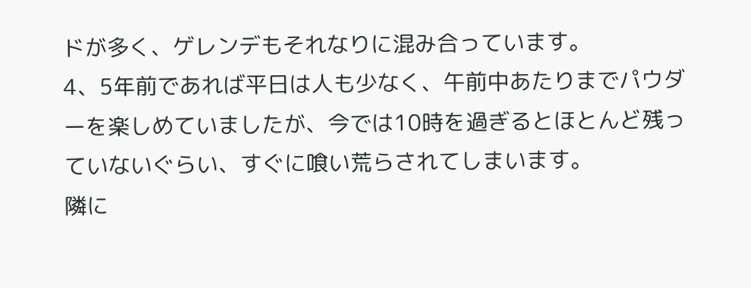ドが多く、ゲレンデもそれなりに混み合っています。
4、5年前であれば平日は人も少なく、午前中あたりまでパウダーを楽しめていましたが、今では10時を過ぎるとほとんど残っていないぐらい、すぐに喰い荒らされてしまいます。
隣に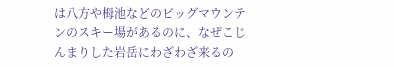は八方や栂池などのビッグマウンテンのスキー場があるのに、なぜこじんまりした岩岳にわざわざ来るの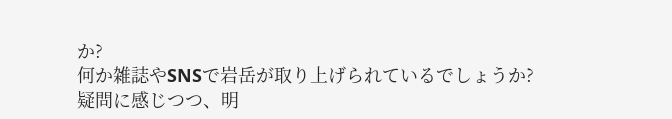か?
何か雑誌やSNSで岩岳が取り上げられているでしょうか?
疑問に感じつつ、明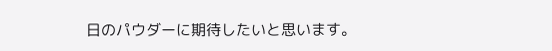日のパウダーに期待したいと思います。